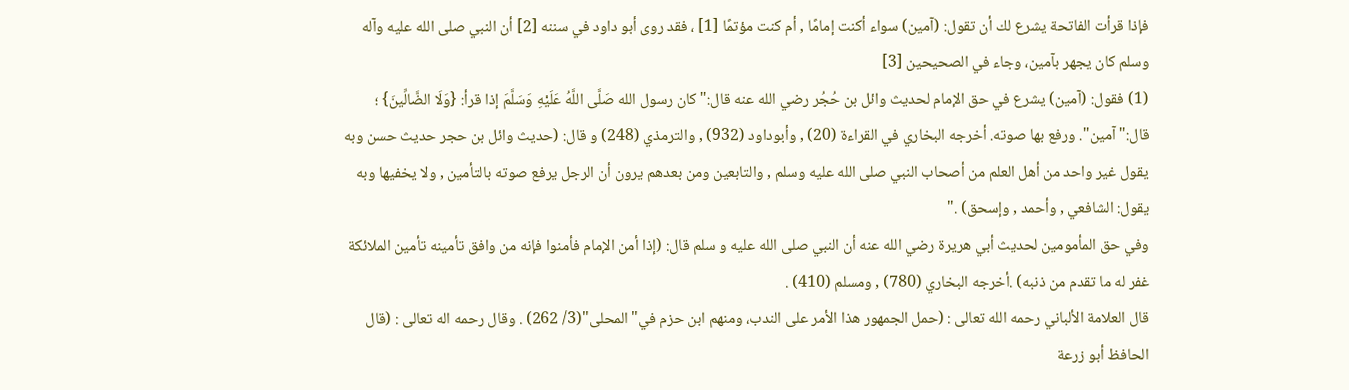فإذا قرأت الفاتحة يشرع لك أن تقول: (آمين) سواء أكنت إمامًا , أم كنت مؤتمًا [1] ، فقد روى أبو داود في سننه [2] أن النبي صلى الله عليه وآله وسلم كان يجهر بآمين، وجاء في الصحيحين [3]
(1) فقول: (آمين) يشرع في حق الإمام لحديث وائل بن حُجُر رضي الله عنه قال:"كان رسول الله صَلَّى اللَّهُ عَلَيْهِ وَسَلَّمَ إذا قرأ: {وَلَا الضَّالِّينَ} ؛ قال:"آمين". ورفع بها صوته. أخرجه البخاري في القراءة (20) , وأبوداود (932) , والترمذي (248) و قال: (حديث وائل بن حجر حديث حسن وبه يقول غير واحد من أهل العلم من أصحاب النبي صلى الله عليه وسلم , والتابعين ومن بعدهم يرون أن الرجل يرفع صوته بالتأمين , ولا يخفيها وبه يقول: الشافعي , وأحمد , وإسحق) ."
وفي حق المأمومين لحديث أبي هريرة رضي الله عنه أن النبي صلى الله عليه و سلم قال: (إذا أمن الإمام فأمنوا فإنه من وافق تأمينه تأمين الملائكة غفر له ما تقدم من ذنبه) .أخرجه البخاري (780) , ومسلم (410) .
قال العلامة الألباني رحمه الله تعالى : (حمل الجمهور هذا الأمر على الندب، ومنهم ابن حزم في"المحلى"(3/ 262) . وقال رحمه اله تعالى : (قال الحافظ أبو زرعة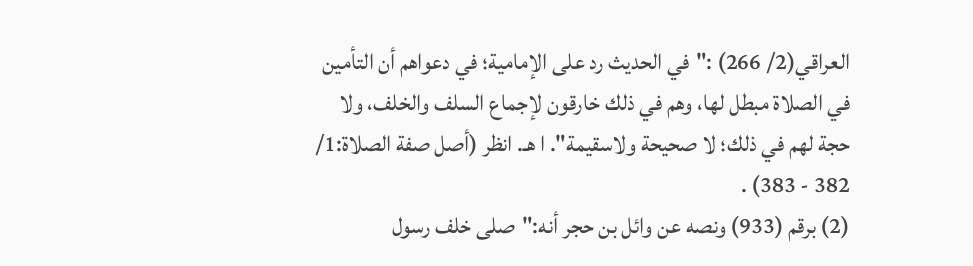العراقي(2/ 266) :"في الحديث رد على الإمامية؛ في دعواهم أن التأمين في الصلاة مبطل لها، وهم في ذلك خارقون لإجماع السلف والخلف، ولا حجة لهم في ذلك؛ لا صحيحة ولاسقيمة". ا هـ. انظر (أصل صفة الصلاة:1/ 382 - 383) .
(2) برقم (933) ونصه عن وائل بن حجر أنه:"صلى خلف رسول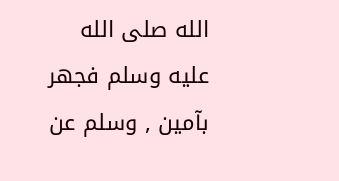الله صلى الله عليه وسلم فجهر بآمين , وسلم عن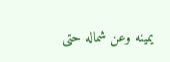يمينه وعن شماله حتى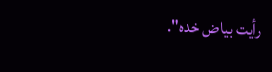رأيت بياض خده".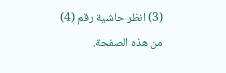(3) انظر حاشية رقم (4) من هذه الصفحة.